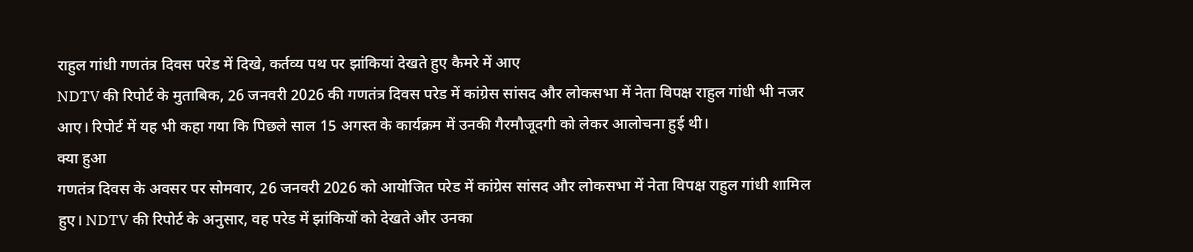राहुल गांधी गणतंत्र दिवस परेड में दिखे, कर्तव्य पथ पर झांकियां देखते हुए कैमरे में आए
NDTV की रिपोर्ट के मुताबिक, 26 जनवरी 2026 की गणतंत्र दिवस परेड में कांग्रेस सांसद और लोकसभा में नेता विपक्ष राहुल गांधी भी नजर आए। रिपोर्ट में यह भी कहा गया कि पिछले साल 15 अगस्त के कार्यक्रम में उनकी गैरमौजूदगी को लेकर आलोचना हुई थी।
क्या हुआ
गणतंत्र दिवस के अवसर पर सोमवार, 26 जनवरी 2026 को आयोजित परेड में कांग्रेस सांसद और लोकसभा में नेता विपक्ष राहुल गांधी शामिल हुए। NDTV की रिपोर्ट के अनुसार, वह परेड में झांकियों को देखते और उनका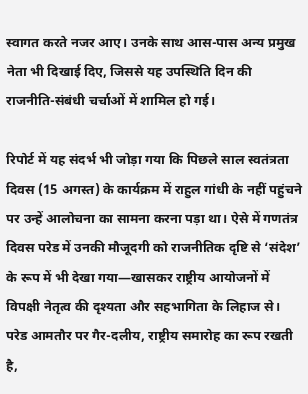स्वागत करते नजर आए। उनके साथ आस-पास अन्य प्रमुख नेता भी दिखाई दिए, जिससे यह उपस्थिति दिन की राजनीति-संबंधी चर्चाओं में शामिल हो गई।

रिपोर्ट में यह संदर्भ भी जोड़ा गया कि पिछले साल स्वतंत्रता दिवस (15 अगस्त) के कार्यक्रम में राहुल गांधी के नहीं पहुंचने पर उन्हें आलोचना का सामना करना पड़ा था। ऐसे में गणतंत्र दिवस परेड में उनकी मौजूदगी को राजनीतिक दृष्टि से ‘संदेश’ के रूप में भी देखा गया—खासकर राष्ट्रीय आयोजनों में विपक्षी नेतृत्व की दृश्यता और सहभागिता के लिहाज से।
परेड आमतौर पर गैर-दलीय, राष्ट्रीय समारोह का रूप रखती है,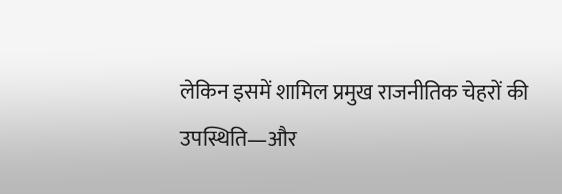लेकिन इसमें शामिल प्रमुख राजनीतिक चेहरों की उपस्थिति—और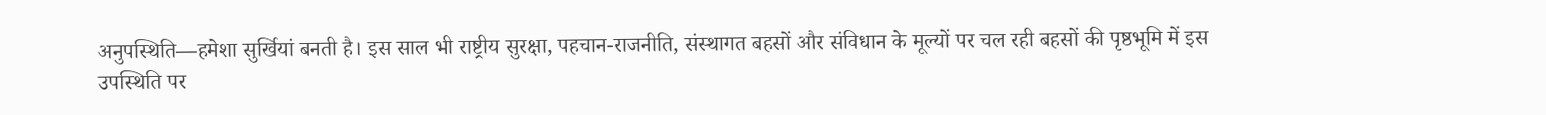अनुपस्थिति—हमेशा सुर्खियां बनती है। इस साल भी राष्ट्रीय सुरक्षा, पहचान-राजनीति, संस्थागत बहसों और संविधान के मूल्यों पर चल रही बहसों की पृष्ठभूमि में इस उपस्थिति पर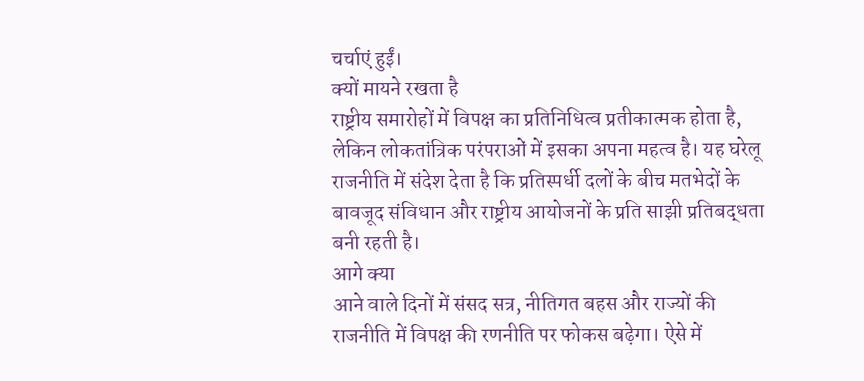चर्चाएं हुईं।
क्यों मायने रखता है
राष्ट्रीय समारोहों में विपक्ष का प्रतिनिधित्व प्रतीकात्मक होता है, लेकिन लोकतांत्रिक परंपराओं में इसका अपना महत्व है। यह घरेलू राजनीति में संदेश देता है कि प्रतिस्पर्धी दलों के बीच मतभेदों के बावजूद संविधान और राष्ट्रीय आयोजनों के प्रति साझी प्रतिबद्धता बनी रहती है।
आगे क्या
आने वाले दिनों में संसद सत्र, नीतिगत बहस और राज्यों की राजनीति में विपक्ष की रणनीति पर फोकस बढ़ेगा। ऐसे में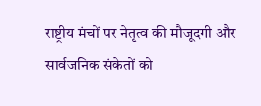राष्ट्रीय मंचों पर नेतृत्व की मौजूदगी और सार्वजनिक संकेतों को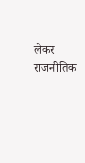लेकर राजनीतिक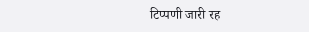टिप्पणी जारी रह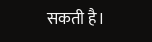सकती है।